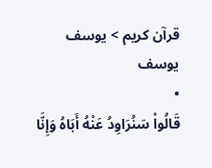قرآن کریم > يوسف
يوسف
•
قَالُواْ سَنُرَاوِدُ عَنْهُ أَبَاهُ وَإِنَّا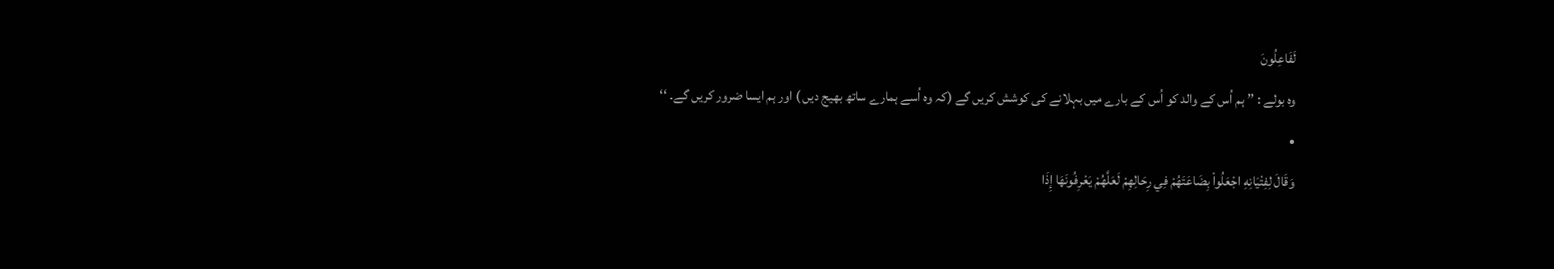لَفَاعِلُونَ
وہ بولے : ’’ ہم اُس کے والد کو اُس کے بارے میں بہلانے کی کوشش کریں گے (کہ وہ اُسے ہمارے ساتھ بھیج دیں ) اور ہم ایسا ضرور کریں گے۔ ‘‘
•
وَقَالَ لِفِتْيَانِهِ اجْعَلُواْ بِضَاعَتَهُمْ فِي رِحَالِهِمْ لَعَلَّهُمْ يَعْرِفُونَهَا إِذَا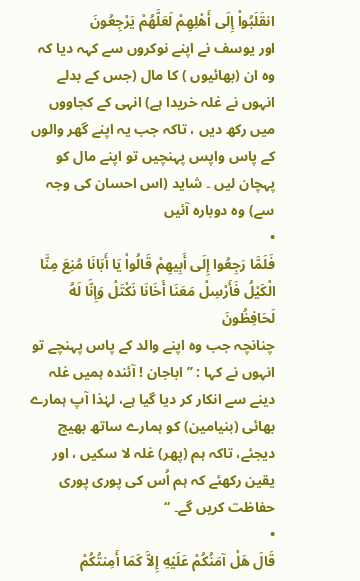انقَلَبُواْ إِلَى أَهْلِهِمْ لَعَلَّهُمْ يَرْجِعُونَ
اور یوسف نے اپنے نوکروں سے کہہ دیا کہ وہ ان (بھائیوں ) کا مال (جس کے بدلے انہوں نے غلہ خریدا ہے) انہی کے کجاووں میں رکھ دیں ، تاکہ جب یہ اپنے گھر والوں کے پاس واپس پہنچیں تو اپنے مال کو پہچان لیں ۔ شاید (اس احسان کی وجہ سے) وہ دوبارہ آئیں
•
فَلَمَّا رَجِعُوا إِلَى أَبِيهِمْ قَالُواْ يَا أَبَانَا مُنِعَ مِنَّا الْكَيْلُ فَأَرْسِلْ مَعَنَا أَخَانَا نَكْتَلْ وَإِنَّا لَهُ لَحَافِظُونَ
چنانچہ جب وہ اپنے والد کے پاس پہنچے تو انہوں نے کہا : ’’ اباجان ! آئندہ ہمیں غلہ دینے سے انکار کر دیا گیا ہے، لہٰذا آپ ہمارے بھائی (بنیامین) کو ہمارے ساتھ بھیج دیجئے، تاکہ ہم (پھر) غلہ لا سکیں ، اور یقین رکھئے کہ ہم اُس کی پوری پوری حفاظت کریں گے۔ ‘‘
•
قَالَ هَلْ آمَنُكُمْ عَلَيْهِ إِلاَّ كَمَا أَمِنتُكُمْ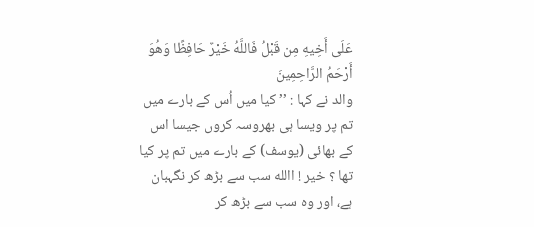عَلَى أَخِيهِ مِن قَبْلُ فَاللَّهُ خَيْرٌ حَافِظًا وَهُوَ أَرْحَمُ الرَّاحِمِينَ
والد نے کہا : ’’ کیا میں اُس کے بارے میں تم پر ویسا ہی بھروسہ کروں جیسا اس کے بھائی (یوسف) کے بارے میں تم پر کیا تھا ؟ خیر ! االله سب سے بڑھ کر نگہبان ہے، اور وہ سب سے بڑھ کر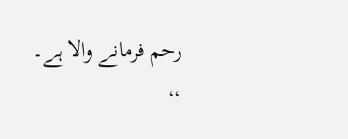رحم فرمانے والا ہے۔ ‘‘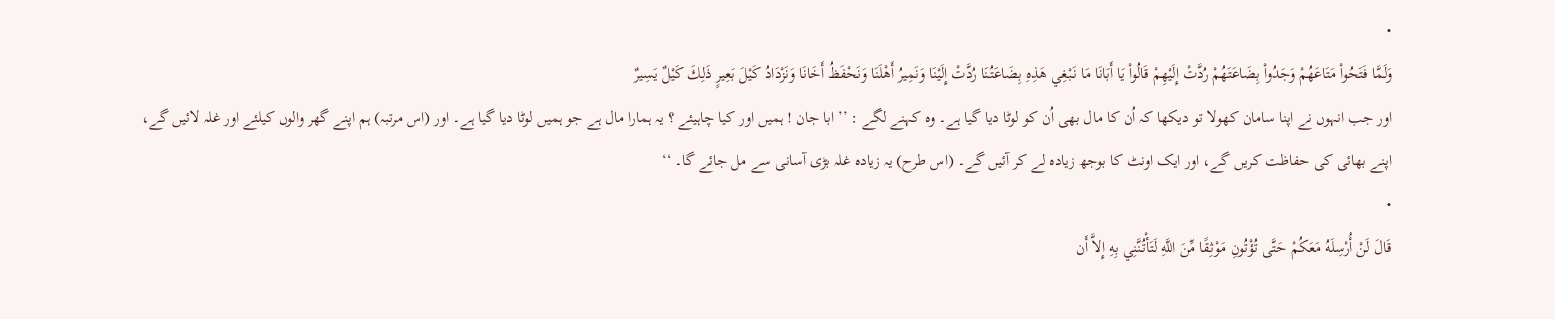•
وَلَمَّا فَتَحُواْ مَتَاعَهُمْ وَجَدُواْ بِضَاعَتَهُمْ رُدَّتْ إِلَيْهِمْ قَالُواْ يَا أَبَانَا مَا نَبْغِي هَذِهِ بِضَاعَتُنَا رُدَّتْ إِلَيْنَا وَنَمِيرُ أَهْلَنَا وَنَحْفَظُ أَخَانَا وَنَزْدَادُ كَيْلَ بَعِيرٍ ذَلِكَ كَيْلٌ يَسِيرٌ
اور جب انہوں نے اپنا سامان کھولا تو دیکھا کہ اُن کا مال بھی اُن کو لوٹا دیا گیا ہے۔ وہ کہنے لگے : ’’ ابا جان ! ہمیں اور کیا چاہیئے ؟ یہ ہمارا مال ہے جو ہمیں لوٹا دیا گیا ہے۔ اور (اس مرتبہ) ہم اپنے گھر والوں کیلئے اور غلہ لائیں گے، اپنے بھائی کی حفاظت کریں گے، اور ایک اونٹ کا بوجھ زیادہ لے کر آئیں گے۔ (اس طرح) یہ زیادہ غلہ بڑی آسانی سے مل جائے گا۔ ‘‘
•
قَالَ لَنْ أُرْسِلَهُ مَعَكُمْ حَتَّى تُؤْتُونِ مَوْثِقًا مِّنَ اللَّهِ لَتَأْتُنَّنِي بِهِ إِلاَّ أَن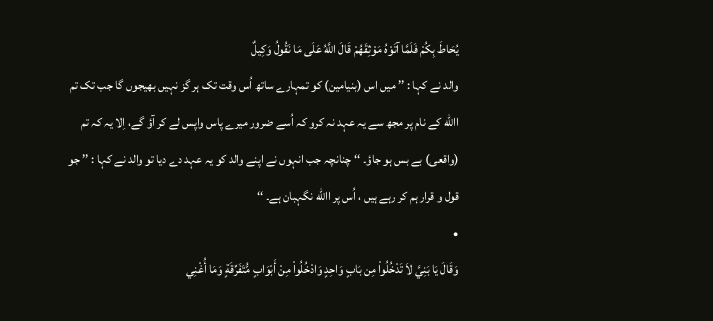يُحَاطَ بِكُمْ فَلَمَّا آتَوْهُ مَوْثِقَهُمْ قَالَ اللَّهُ عَلَى مَا نَقُولُ وَكِيلٌ
والد نے کہا : ’’ میں اس (بنیامین) کو تمہارے ساتھ اُس وقت تک ہر گز نہیں بھیجوں گا جب تک تم االله کے نام پر مجھ سے یہ عہد نہ کرو کہ اُسے ضرور میرے پاس واپس لے کر آؤ گے، اِلا یہ کہ تم (واقعی) بے بس ہو جاؤ۔ ‘‘ چنانچہ جب انہوں نے اپنے والد کو یہ عہد دے دیا تو والد نے کہا : ’’ جو قول و قرار ہم کر رہے ہیں ، اُس پر االله نگہبان ہے۔ ‘‘
•
وَقَالَ يَا بَنِيَّ لاَ تَدْخُلُواْ مِن بَابٍ وَاحِدٍ وَادْخُلُواْ مِنْ أَبْوَابٍ مُّتَفَرِّقَةٍ وَمَا أُغْنِي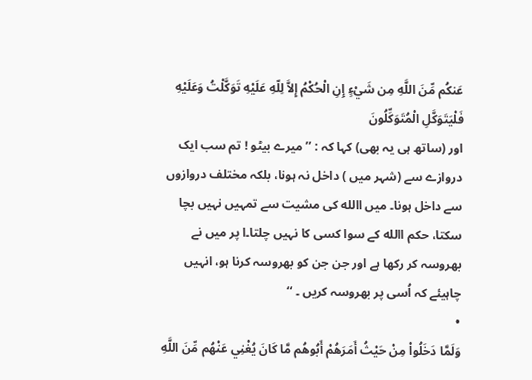عَنكُم مِّنَ اللَّهِ مِن شَيْءٍ إِنِ الْحُكْمُ إِلاَّ لِلّهِ عَلَيْهِ تَوَكَّلْتُ وَعَلَيْهِ فَلْيَتَوَكَّلِ الْمُتَوَكِّلُونَ
اور (ساتھ ہی یہ بھی) کہا کہ : ’’ میرے بیٹو ! تم سب ایک دروازے سے (شہر میں ) داخل نہ ہونا، بلکہ مختلف دروازوں سے داخل ہونا۔ میں االله کی مشیت سے تمہیں نہیں بچا سکتا، حکم االله کے سوا کسی کا نہیں چلتا۔ا پر میں نے بھروسہ کر رکھا ہے اور جن جن کو بھروسہ کرنا ہو، انہیں چاہیئے کہ اُسی پر بھروسہ کریں ۔ ‘‘
•
وَلَمَّا دَخَلُواْ مِنْ حَيْثُ أَمَرَهُمْ أَبُوهُم مَّا كَانَ يُغْنِي عَنْهُم مِّنَ اللَّهِ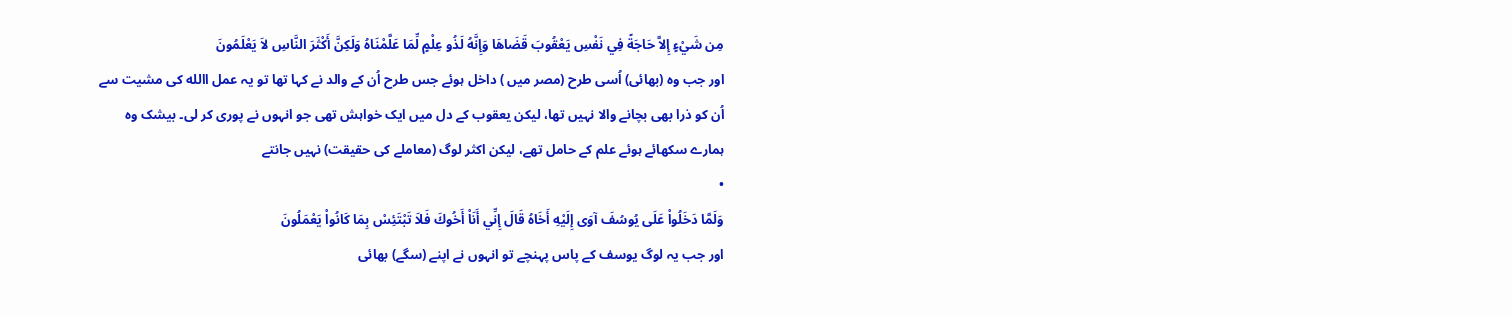مِن شَيْءٍ إِلاَّ حَاجَةً فِي نَفْسِ يَعْقُوبَ قَضَاهَا وَإِنَّهُ لَذُو عِلْمٍ لِّمَا عَلَّمْنَاهُ وَلَكِنَّ أَكْثَرَ النَّاسِ لاَ يَعْلَمُونَ
اور جب وہ (بھائی) اُسی طرح (مصر میں ) داخل ہوئے جس طرح اُن کے والد نے کہا تھا تو یہ عمل االله کی مشیت سے اُن کو ذرا بھی بچانے والا نہیں تھا، لیکن یعقوب کے دل میں ایک خواہش تھی جو انہوں نے پوری کر لی۔ بیشک وہ ہمارے سکھائے ہوئے علم کے حامل تھے، لیکن اکثر لوگ (معاملے کی حقیقت) نہیں جانتے
•
وَلَمَّا دَخَلُواْ عَلَى يُوسُفَ آوَى إِلَيْهِ أَخَاهُ قَالَ إِنِّي أَنَاْ أَخُوكَ فَلاَ تَبْتَئِسْ بِمَا كَانُواْ يَعْمَلُونَ
اور جب یہ لوگ یوسف کے پاس پہنچے تو انہوں نے اپنے (سگے) بھائی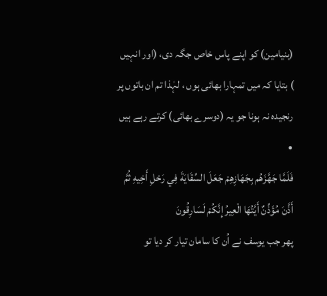(بنیامین) کو اپنے پاس خاص جگہ دی، (اور انہیں ) بتایا کہ میں تمہارا بھائی ہوں ، لہٰذا تم ان باتوں پر رنجیدہ نہ ہونا جو یہ (دوسرے بھائی) کرتے رہے ہیں
•
فَلَمَّا جَهَّزَهُم بِجَهَازِهِمْ جَعَلَ السِّقَايَةَ فِي رَحْلِ أَخِيهِ ثُمَّ أَذَّنَ مُؤَذِّنٌ أَيَّتُهَا الْعِيرُ إِنَّكُمْ لَسَارِقُونَ
پھر جب یوسف نے اُن کا سامان تیار کر دیا تو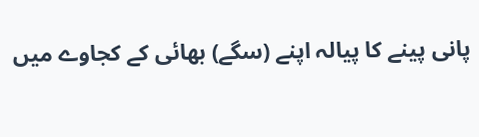پانی پینے کا پیالہ اپنے (سگے) بھائی کے کجاوے میں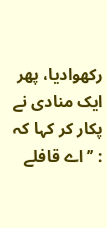رکھوادیا، پھر ایک منادی نے پکار کر کہا کہ : ’’ اے قافلے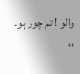والو ! تم چور ہو۔ ‘‘